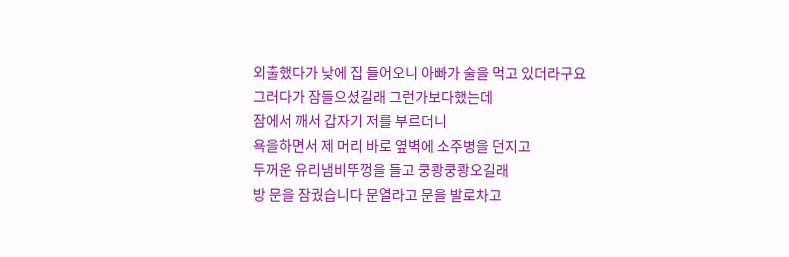외출했다가 낮에 집 들어오니 아빠가 술을 먹고 있더라구요
그러다가 잠들으셨길래 그런가보다했는데
잠에서 깨서 갑자기 저를 부르더니
욕을하면서 제 머리 바로 옆벽에 소주병을 던지고
두꺼운 유리냄비뚜껑을 들고 쿵쾅쿵쾅오길래
방 문을 잠궜습니다 문열라고 문을 발로차고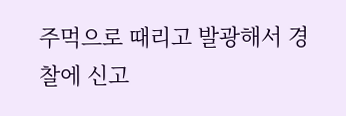주먹으로 때리고 발광해서 경찰에 신고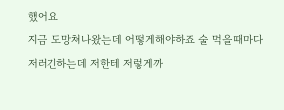했어요
지금 도망쳐나왔는데 어떻게해야하죠 술 먹을때마다 저러긴하는데 저한테 저렇게까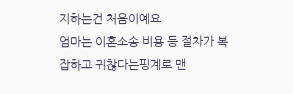지하는건 처음이예요
엄마는 이혼소송 비용 등 절차가 복잡하고 귀찮다는핑계로 맨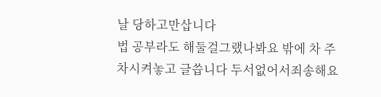날 당하고만삽니다
법 공부라도 해둘걸그랬나봐요 밖에 차 주차시켜놓고 글씁니다 두서없어서죄송해요